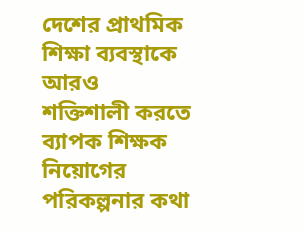দেশের প্রাথমিক শিক্ষা ব্যবস্থাকে আরও শক্তিশালী করতে ব্যাপক শিক্ষক নিয়োগের পরিকল্পনার কথা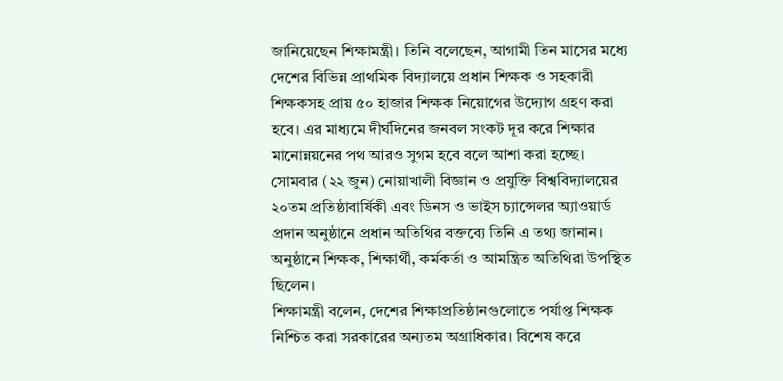জানিয়েছেন শিক্ষামন্ত্রী। তিনি বলেছেন, আগামী তিন মাসের মধ্যে দেশের বিভিন্ন প্রাথমিক বিদ্যালয়ে প্রধান শিক্ষক ও সহকারী শিক্ষকসহ প্রায় ৫০ হাজার শিক্ষক নিয়োগের উদ্যোগ গ্রহণ করা হবে। এর মাধ্যমে দীর্ঘদিনের জনবল সংকট দূর করে শিক্ষার মানোন্নয়নের পথ আরও সুগম হবে বলে আশা করা হচ্ছে।
সোমবার (২২ জুন) নোয়াখালী বিজ্ঞান ও প্রযুক্তি বিশ্ববিদ্যালয়ের ২০তম প্রতিষ্ঠাবার্ষিকী এবং ডিনস ও ভাইস চ্যান্সেলর অ্যাওয়ার্ড প্রদান অনুষ্ঠানে প্রধান অতিথির বক্তব্যে তিনি এ তথ্য জানান। অনুষ্ঠানে শিক্ষক, শিক্ষার্থী, কর্মকর্তা ও আমন্ত্রিত অতিথিরা উপস্থিত ছিলেন।
শিক্ষামন্ত্রী বলেন, দেশের শিক্ষাপ্রতিষ্ঠানগুলোতে পর্যাপ্ত শিক্ষক নিশ্চিত করা সরকারের অন্যতম অগ্রাধিকার। বিশেষ করে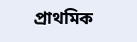প্রাথমিক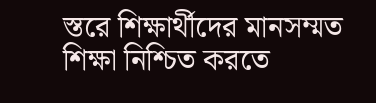স্তরে শিক্ষার্থীদের মানসম্মত শিক্ষা নিশ্চিত করতে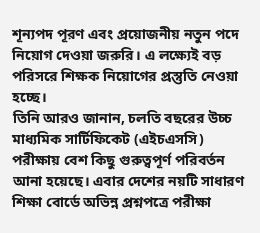শূন্যপদ পূরণ এবং প্রয়োজনীয় নতুন পদে নিয়োগ দেওয়া জরুরি। এ লক্ষ্যেই বড় পরিসরে শিক্ষক নিয়োগের প্রস্তুতি নেওয়া হচ্ছে।
তিনি আরও জানান, চলতি বছরের উচ্চ মাধ্যমিক সার্টিফিকেট (এইচএসসি) পরীক্ষায় বেশ কিছু গুরুত্বপূর্ণ পরিবর্তন আনা হয়েছে। এবার দেশের নয়টি সাধারণ শিক্ষা বোর্ডে অভিন্ন প্রশ্নপত্রে পরীক্ষা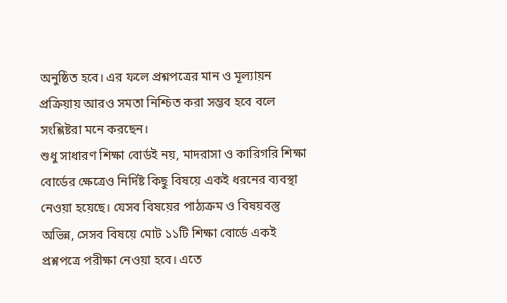অনুষ্ঠিত হবে। এর ফলে প্রশ্নপত্রের মান ও মূল্যায়ন প্রক্রিয়ায় আরও সমতা নিশ্চিত করা সম্ভব হবে বলে সংশ্লিষ্টরা মনে করছেন।
শুধু সাধারণ শিক্ষা বোর্ডই নয়, মাদরাসা ও কারিগরি শিক্ষা বোর্ডের ক্ষেত্রেও নির্দিষ্ট কিছু বিষয়ে একই ধরনের ব্যবস্থা নেওয়া হয়েছে। যেসব বিষয়ের পাঠ্যক্রম ও বিষয়বস্তু অভিন্ন, সেসব বিষয়ে মোট ১১টি শিক্ষা বোর্ডে একই প্রশ্নপত্রে পরীক্ষা নেওয়া হবে। এতে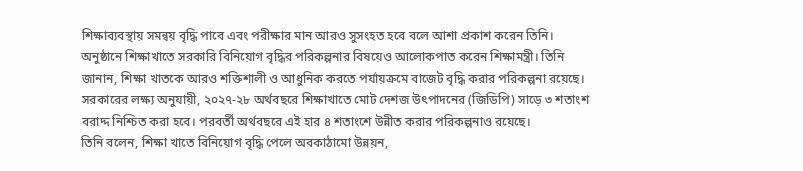শিক্ষাব্যবস্থায় সমন্বয় বৃদ্ধি পাবে এবং পরীক্ষার মান আরও সুসংহত হবে বলে আশা প্রকাশ করেন তিনি।
অনুষ্ঠানে শিক্ষাখাতে সরকারি বিনিয়োগ বৃদ্ধির পরিকল্পনার বিষয়েও আলোকপাত করেন শিক্ষামন্ত্রী। তিনি জানান, শিক্ষা খাতকে আরও শক্তিশালী ও আধুনিক করতে পর্যায়ক্রমে বাজেট বৃদ্ধি করার পরিকল্পনা রয়েছে। সরকারের লক্ষ্য অনুযায়ী, ২০২৭-২৮ অর্থবছরে শিক্ষাখাতে মোট দেশজ উৎপাদনের (জিডিপি) সাড়ে ৩ শতাংশ বরাদ্দ নিশ্চিত করা হবে। পরবর্তী অর্থবছরে এই হার ৪ শতাংশে উন্নীত করার পরিকল্পনাও রয়েছে।
তিনি বলেন, শিক্ষা খাতে বিনিয়োগ বৃদ্ধি পেলে অবকাঠামো উন্নয়ন,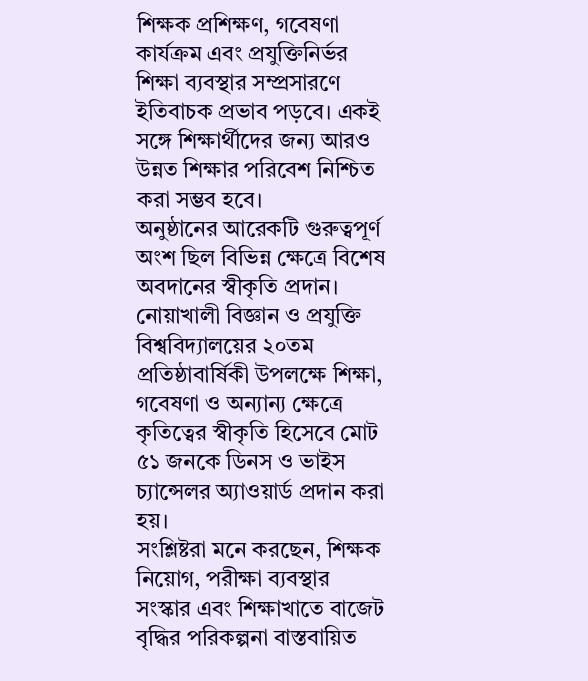শিক্ষক প্রশিক্ষণ, গবেষণা কার্যক্রম এবং প্রযুক্তিনির্ভর শিক্ষা ব্যবস্থার সম্প্রসারণে ইতিবাচক প্রভাব পড়বে। একই সঙ্গে শিক্ষার্থীদের জন্য আরও উন্নত শিক্ষার পরিবেশ নিশ্চিত করা সম্ভব হবে।
অনুষ্ঠানের আরেকটি গুরুত্বপূর্ণ অংশ ছিল বিভিন্ন ক্ষেত্রে বিশেষ অবদানের স্বীকৃতি প্রদান। নোয়াখালী বিজ্ঞান ও প্রযুক্তি বিশ্ববিদ্যালয়ের ২০তম প্রতিষ্ঠাবার্ষিকী উপলক্ষে শিক্ষা, গবেষণা ও অন্যান্য ক্ষেত্রে কৃতিত্বের স্বীকৃতি হিসেবে মোট ৫১ জনকে ডিনস ও ভাইস চ্যান্সেলর অ্যাওয়ার্ড প্রদান করা হয়।
সংশ্লিষ্টরা মনে করছেন, শিক্ষক নিয়োগ, পরীক্ষা ব্যবস্থার সংস্কার এবং শিক্ষাখাতে বাজেট বৃদ্ধির পরিকল্পনা বাস্তবায়িত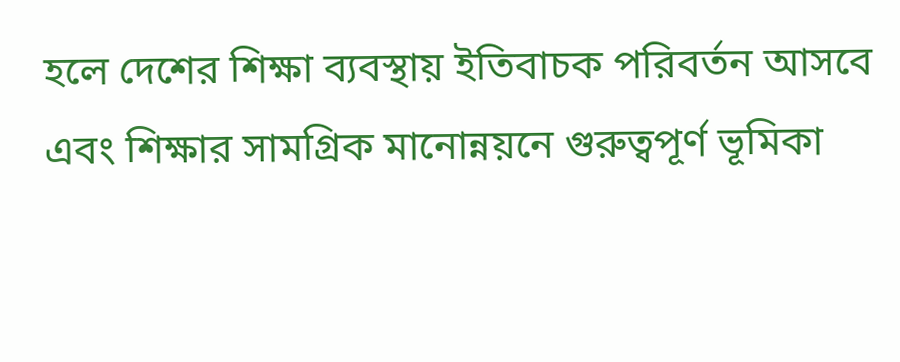হলে দেশের শিক্ষা ব্যবস্থায় ইতিবাচক পরিবর্তন আসবে এবং শিক্ষার সামগ্রিক মানোন্নয়নে গুরুত্বপূর্ণ ভূমিকা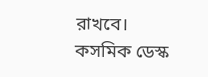রাখবে।
কসমিক ডেস্ক